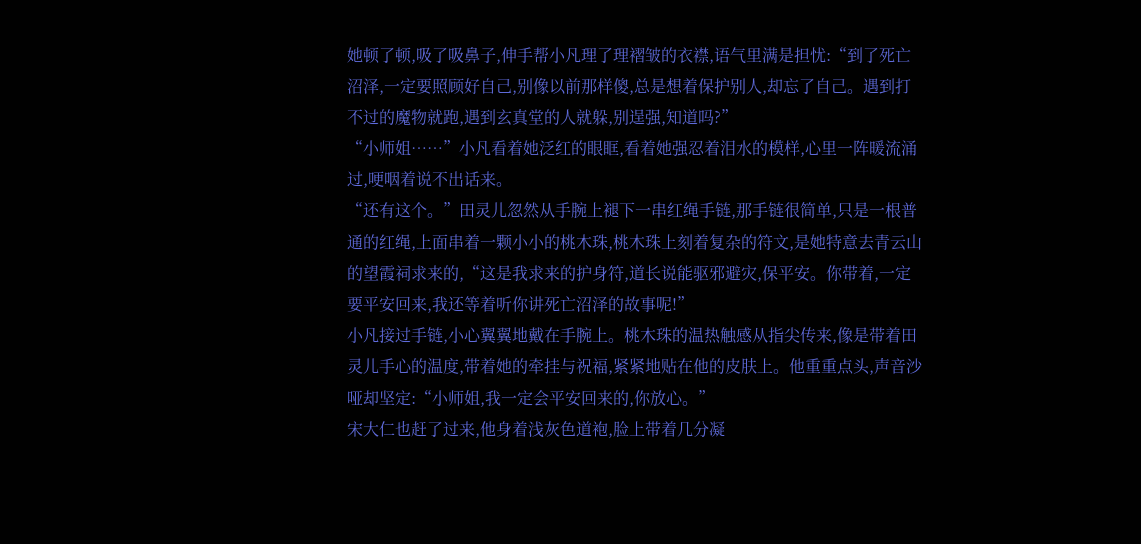她顿了顿,吸了吸鼻子,伸手帮小凡理了理褶皱的衣襟,语气里满是担忧:“到了死亡沼泽,一定要照顾好自己,别像以前那样傻,总是想着保护别人,却忘了自己。遇到打不过的魔物就跑,遇到玄真堂的人就躲,别逞强,知道吗?”
“小师姐……”小凡看着她泛红的眼眶,看着她强忍着泪水的模样,心里一阵暖流涌过,哽咽着说不出话来。
“还有这个。”田灵儿忽然从手腕上褪下一串红绳手链,那手链很简单,只是一根普通的红绳,上面串着一颗小小的桃木珠,桃木珠上刻着复杂的符文,是她特意去青云山的望霞祠求来的,“这是我求来的护身符,道长说能驱邪避灾,保平安。你带着,一定要平安回来,我还等着听你讲死亡沼泽的故事呢!”
小凡接过手链,小心翼翼地戴在手腕上。桃木珠的温热触感从指尖传来,像是带着田灵儿手心的温度,带着她的牵挂与祝福,紧紧地贴在他的皮肤上。他重重点头,声音沙哑却坚定:“小师姐,我一定会平安回来的,你放心。”
宋大仁也赶了过来,他身着浅灰色道袍,脸上带着几分凝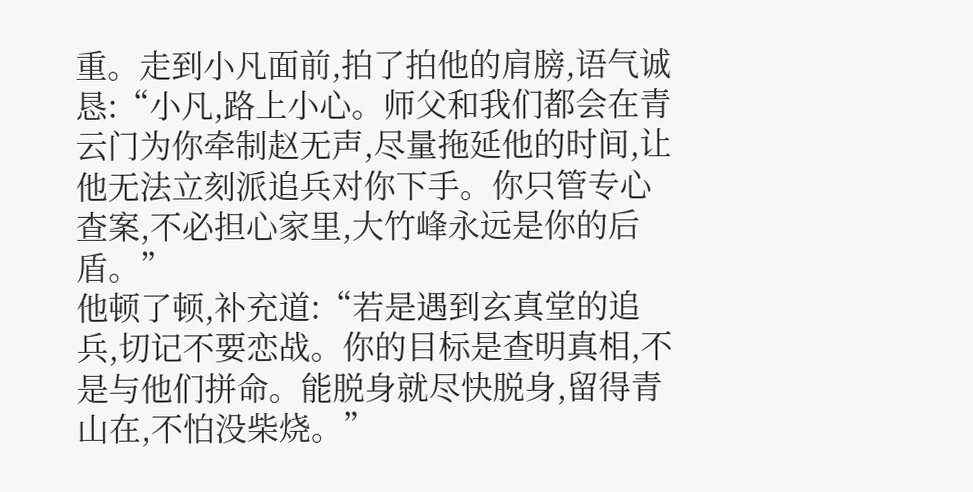重。走到小凡面前,拍了拍他的肩膀,语气诚恳:“小凡,路上小心。师父和我们都会在青云门为你牵制赵无声,尽量拖延他的时间,让他无法立刻派追兵对你下手。你只管专心查案,不必担心家里,大竹峰永远是你的后盾。”
他顿了顿,补充道:“若是遇到玄真堂的追兵,切记不要恋战。你的目标是查明真相,不是与他们拼命。能脱身就尽快脱身,留得青山在,不怕没柴烧。”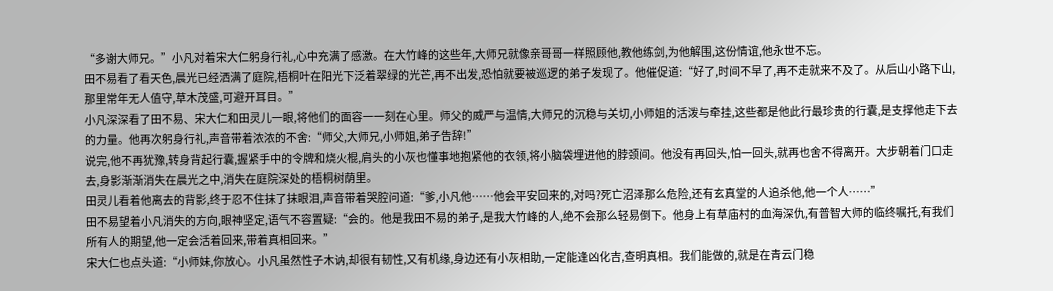“多谢大师兄。”小凡对着宋大仁躬身行礼,心中充满了感激。在大竹峰的这些年,大师兄就像亲哥哥一样照顾他,教他练剑,为他解围,这份情谊,他永世不忘。
田不易看了看天色,晨光已经洒满了庭院,梧桐叶在阳光下泛着翠绿的光芒,再不出发,恐怕就要被巡逻的弟子发现了。他催促道:“好了,时间不早了,再不走就来不及了。从后山小路下山,那里常年无人值守,草木茂盛,可避开耳目。”
小凡深深看了田不易、宋大仁和田灵儿一眼,将他们的面容一一刻在心里。师父的威严与温情,大师兄的沉稳与关切,小师姐的活泼与牵挂,这些都是他此行最珍贵的行囊,是支撑他走下去的力量。他再次躬身行礼,声音带着浓浓的不舍:“师父,大师兄,小师姐,弟子告辞!”
说完,他不再犹豫,转身背起行囊,握紧手中的令牌和烧火棍,肩头的小灰也懂事地抱紧他的衣领,将小脑袋埋进他的脖颈间。他没有再回头,怕一回头,就再也舍不得离开。大步朝着门口走去,身影渐渐消失在晨光之中,消失在庭院深处的梧桐树荫里。
田灵儿看着他离去的背影,终于忍不住抹了抹眼泪,声音带着哭腔问道:“爹,小凡他……他会平安回来的,对吗?死亡沼泽那么危险,还有玄真堂的人追杀他,他一个人……”
田不易望着小凡消失的方向,眼神坚定,语气不容置疑:“会的。他是我田不易的弟子,是我大竹峰的人,绝不会那么轻易倒下。他身上有草庙村的血海深仇,有普智大师的临终嘱托,有我们所有人的期望,他一定会活着回来,带着真相回来。”
宋大仁也点头道:“小师妹,你放心。小凡虽然性子木讷,却很有韧性,又有机缘,身边还有小灰相助,一定能逢凶化吉,查明真相。我们能做的,就是在青云门稳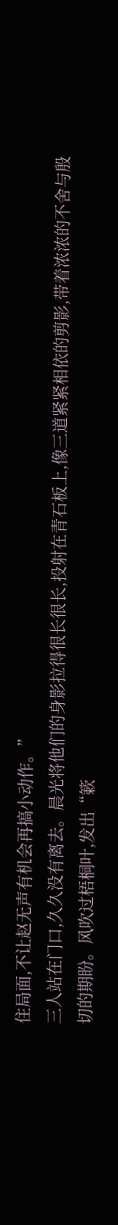住局面,不让赵无声有机会再搞小动作。”
三人站在门口,久久没有离去。晨光将他们的身影拉得很长很长,投射在青石板上,像三道紧紧相依的剪影,带着浓浓的不舍与殷切的期盼。风吹过梧桐叶,发出“簌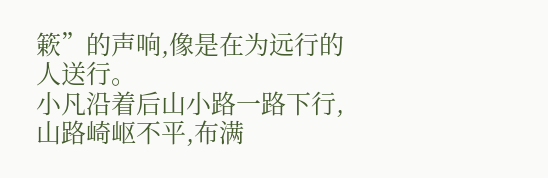簌”的声响,像是在为远行的人送行。
小凡沿着后山小路一路下行,山路崎岖不平,布满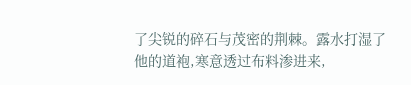了尖锐的碎石与茂密的荆棘。露水打湿了他的道袍,寒意透过布料渗进来,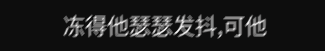冻得他瑟瑟发抖,可他